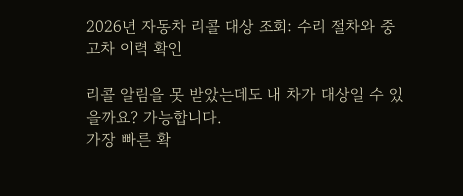2026년 자동차 리콜 대상 조회: 수리 절차와 중고차 이력 확인

리콜 알림을 못 받았는데도 내 차가 대상일 수 있을까요? 가능합니다.
가장 빠른 확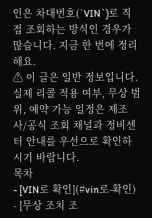인은 차대번호(`VIN`)로 직접 조회하는 방식인 경우가 많습니다. 지금 한 번에 정리해요.
⚠ 이 글은 일반 정보입니다. 실제 리콜 적용 여부, 무상 범위, 예약 가능 일정은 제조사/공식 조회 채널과 정비센터 안내를 우선으로 확인하시기 바랍니다.
목차
- [VIN로 확인](#vin로-확인)
- [무상 조치 조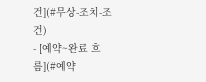건](#무상-조치-조건)
- [예약~완료 흐름](#예약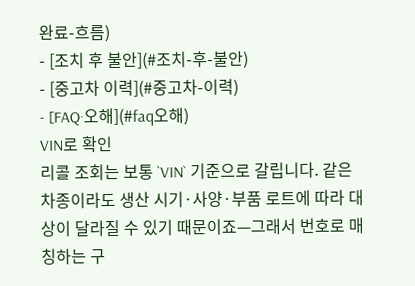완료-흐름)
- [조치 후 불안](#조치-후-불안)
- [중고차 이력](#중고차-이력)
- [FAQ·오해](#faq오해)
VIN로 확인
리콜 조회는 보통 `VIN` 기준으로 갈립니다. 같은 차종이라도 생산 시기·사양·부품 로트에 따라 대상이 달라질 수 있기 때문이죠—그래서 번호로 매칭하는 구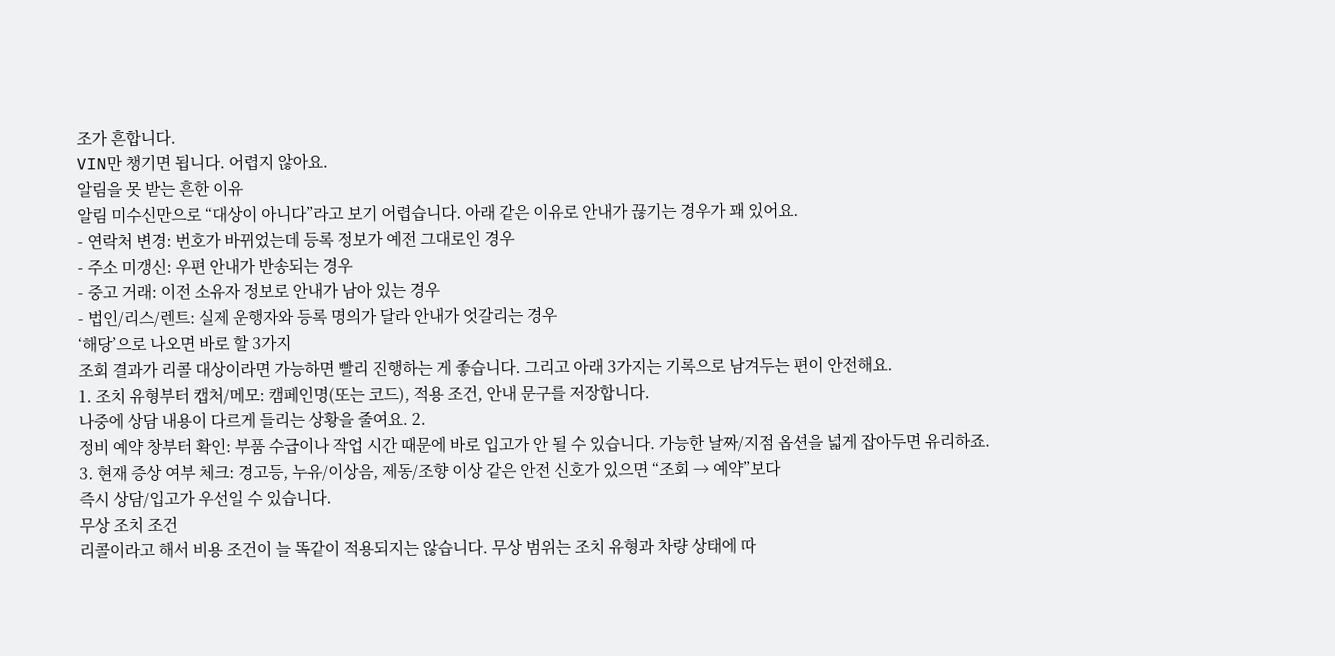조가 흔합니다.
VIN만 챙기면 됩니다. 어렵지 않아요.
알림을 못 받는 흔한 이유
알림 미수신만으로 “대상이 아니다”라고 보기 어렵습니다. 아래 같은 이유로 안내가 끊기는 경우가 꽤 있어요.
- 연락처 변경: 번호가 바뀌었는데 등록 정보가 예전 그대로인 경우
- 주소 미갱신: 우편 안내가 반송되는 경우
- 중고 거래: 이전 소유자 정보로 안내가 남아 있는 경우
- 법인/리스/렌트: 실제 운행자와 등록 명의가 달라 안내가 엇갈리는 경우
‘해당’으로 나오면 바로 할 3가지
조회 결과가 리콜 대상이라면 가능하면 빨리 진행하는 게 좋습니다. 그리고 아래 3가지는 기록으로 남겨두는 편이 안전해요.
1. 조치 유형부터 캡처/메모: 캠페인명(또는 코드), 적용 조건, 안내 문구를 저장합니다.
나중에 상담 내용이 다르게 들리는 상황을 줄여요. 2.
정비 예약 창부터 확인: 부품 수급이나 작업 시간 때문에 바로 입고가 안 될 수 있습니다. 가능한 날짜/지점 옵션을 넓게 잡아두면 유리하죠.
3. 현재 증상 여부 체크: 경고등, 누유/이상음, 제동/조향 이상 같은 안전 신호가 있으면 “조회 → 예약”보다
즉시 상담/입고가 우선일 수 있습니다.
무상 조치 조건
리콜이라고 해서 비용 조건이 늘 똑같이 적용되지는 않습니다. 무상 범위는 조치 유형과 차량 상태에 따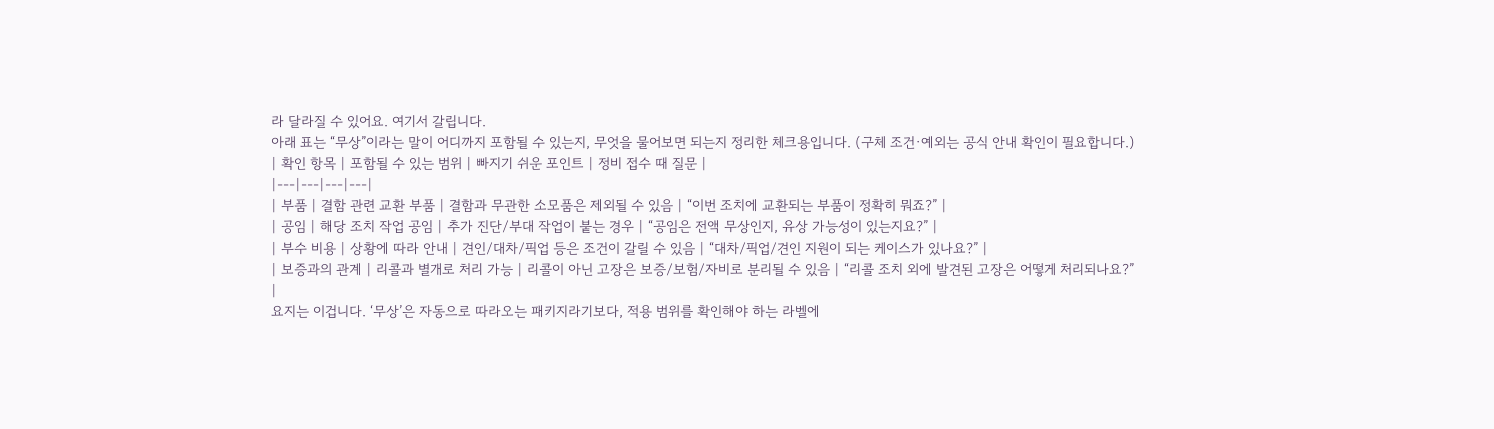라 달라질 수 있어요. 여기서 갈립니다.
아래 표는 “무상”이라는 말이 어디까지 포함될 수 있는지, 무엇을 물어보면 되는지 정리한 체크용입니다. (구체 조건·예외는 공식 안내 확인이 필요합니다.)
| 확인 항목 | 포함될 수 있는 범위 | 빠지기 쉬운 포인트 | 정비 접수 때 질문 |
|---|---|---|---|
| 부품 | 결함 관련 교환 부품 | 결함과 무관한 소모품은 제외될 수 있음 | “이번 조치에 교환되는 부품이 정확히 뭐죠?” |
| 공임 | 해당 조치 작업 공임 | 추가 진단/부대 작업이 붙는 경우 | “공임은 전액 무상인지, 유상 가능성이 있는지요?” |
| 부수 비용 | 상황에 따라 안내 | 견인/대차/픽업 등은 조건이 갈릴 수 있음 | “대차/픽업/견인 지원이 되는 케이스가 있나요?” |
| 보증과의 관계 | 리콜과 별개로 처리 가능 | 리콜이 아닌 고장은 보증/보험/자비로 분리될 수 있음 | “리콜 조치 외에 발견된 고장은 어떻게 처리되나요?” |
요지는 이겁니다. ‘무상’은 자동으로 따라오는 패키지라기보다, 적용 범위를 확인해야 하는 라벨에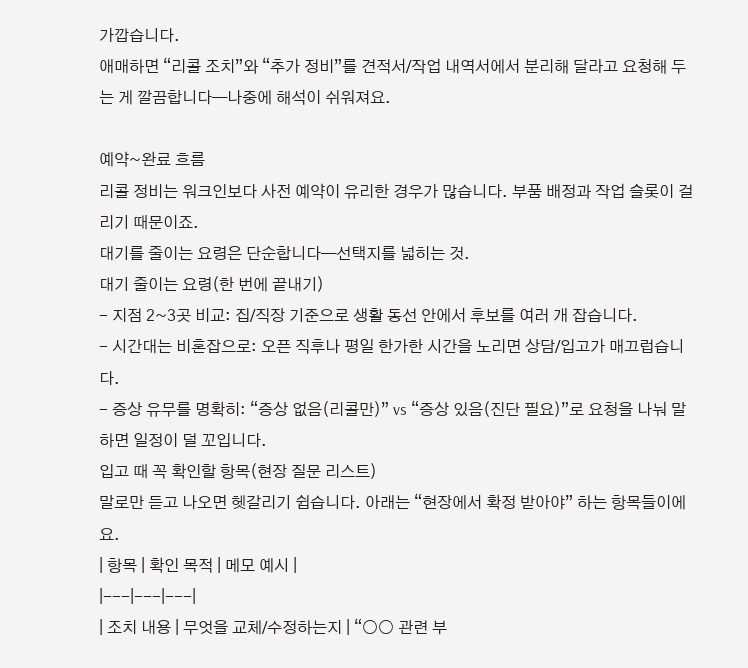가깝습니다.
애매하면 “리콜 조치”와 “추가 정비”를 견적서/작업 내역서에서 분리해 달라고 요청해 두는 게 깔끔합니다—나중에 해석이 쉬워져요.

예약~완료 흐름
리콜 정비는 워크인보다 사전 예약이 유리한 경우가 많습니다. 부품 배정과 작업 슬롯이 걸리기 때문이죠.
대기를 줄이는 요령은 단순합니다—선택지를 넓히는 것.
대기 줄이는 요령(한 번에 끝내기)
- 지점 2~3곳 비교: 집/직장 기준으로 생활 동선 안에서 후보를 여러 개 잡습니다.
- 시간대는 비혼잡으로: 오픈 직후나 평일 한가한 시간을 노리면 상담/입고가 매끄럽습니다.
- 증상 유무를 명확히: “증상 없음(리콜만)” vs “증상 있음(진단 필요)”로 요청을 나눠 말하면 일정이 덜 꼬입니다.
입고 때 꼭 확인할 항목(현장 질문 리스트)
말로만 듣고 나오면 헷갈리기 쉽습니다. 아래는 “현장에서 확정 받아야” 하는 항목들이에요.
| 항목 | 확인 목적 | 메모 예시 |
|---|---|---|
| 조치 내용 | 무엇을 교체/수정하는지 | “○○ 관련 부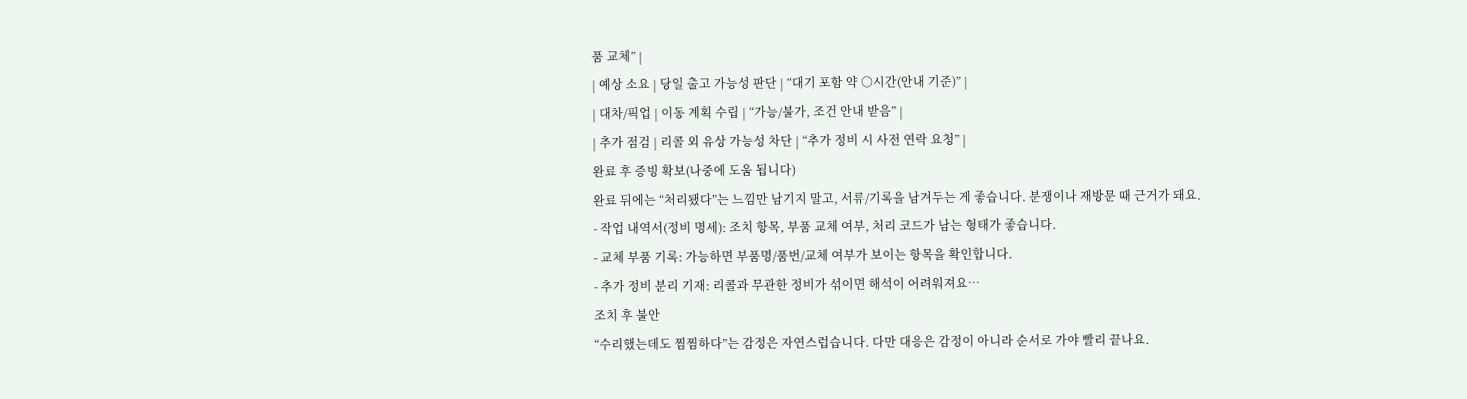품 교체” |
| 예상 소요 | 당일 출고 가능성 판단 | “대기 포함 약 ○시간(안내 기준)” |
| 대차/픽업 | 이동 계획 수립 | “가능/불가, 조건 안내 받음” |
| 추가 점검 | 리콜 외 유상 가능성 차단 | “추가 정비 시 사전 연락 요청” |
완료 후 증빙 확보(나중에 도움 됩니다)
완료 뒤에는 “처리됐다”는 느낌만 남기지 말고, 서류/기록을 남겨두는 게 좋습니다. 분쟁이나 재방문 때 근거가 돼요.
- 작업 내역서(정비 명세): 조치 항목, 부품 교체 여부, 처리 코드가 남는 형태가 좋습니다.
- 교체 부품 기록: 가능하면 부품명/품번/교체 여부가 보이는 항목을 확인합니다.
- 추가 정비 분리 기재: 리콜과 무관한 정비가 섞이면 해석이 어려워져요…
조치 후 불안
“수리했는데도 찜찜하다”는 감정은 자연스럽습니다. 다만 대응은 감정이 아니라 순서로 가야 빨리 끝나요.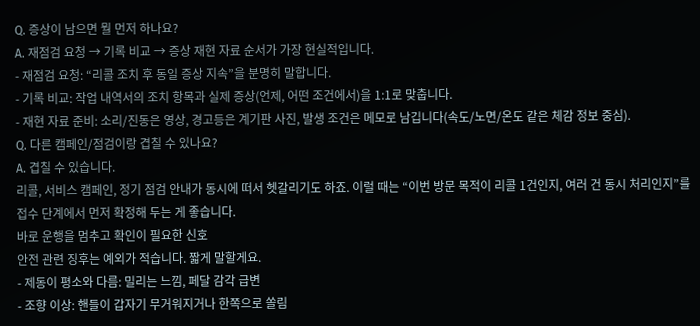Q. 증상이 남으면 뭘 먼저 하나요?
A. 재점검 요청 → 기록 비교 → 증상 재현 자료 순서가 가장 현실적입니다.
- 재점검 요청: “리콜 조치 후 동일 증상 지속”을 분명히 말합니다.
- 기록 비교: 작업 내역서의 조치 항목과 실제 증상(언제, 어떤 조건에서)을 1:1로 맞춥니다.
- 재현 자료 준비: 소리/진동은 영상, 경고등은 계기판 사진, 발생 조건은 메모로 남깁니다(속도/노면/온도 같은 체감 정보 중심).
Q. 다른 캠페인/점검이랑 겹칠 수 있나요?
A. 겹칠 수 있습니다.
리콜, 서비스 캠페인, 정기 점검 안내가 동시에 떠서 헷갈리기도 하죠. 이럴 때는 “이번 방문 목적이 리콜 1건인지, 여러 건 동시 처리인지”를 접수 단계에서 먼저 확정해 두는 게 좋습니다.
바로 운행을 멈추고 확인이 필요한 신호
안전 관련 징후는 예외가 적습니다. 짧게 말할게요.
- 제동이 평소와 다름: 밀리는 느낌, 페달 감각 급변
- 조향 이상: 핸들이 갑자기 무거워지거나 한쪽으로 쏠림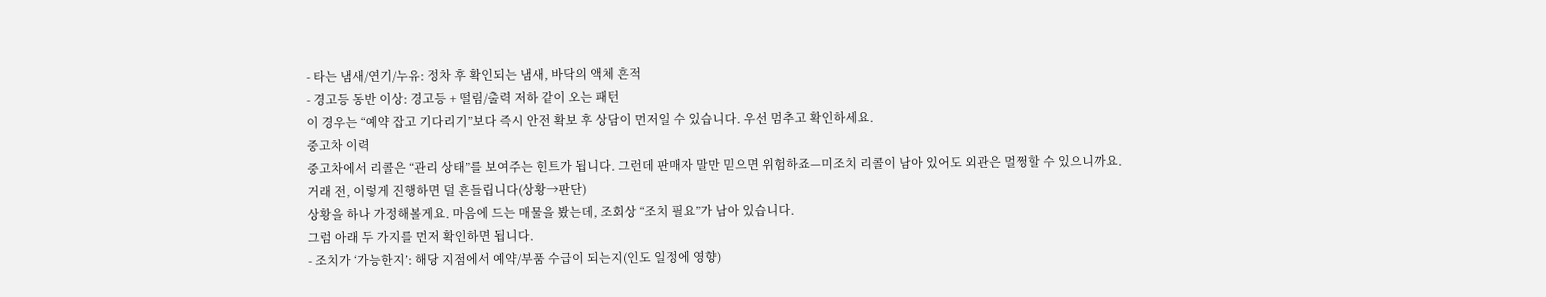- 타는 냄새/연기/누유: 정차 후 확인되는 냄새, 바닥의 액체 흔적
- 경고등 동반 이상: 경고등 + 떨림/출력 저하 같이 오는 패턴
이 경우는 “예약 잡고 기다리기”보다 즉시 안전 확보 후 상담이 먼저일 수 있습니다. 우선 멈추고 확인하세요.
중고차 이력
중고차에서 리콜은 “관리 상태”를 보여주는 힌트가 됩니다. 그런데 판매자 말만 믿으면 위험하죠—미조치 리콜이 남아 있어도 외관은 멀쩡할 수 있으니까요.
거래 전, 이렇게 진행하면 덜 흔들립니다(상황→판단)
상황을 하나 가정해볼게요. 마음에 드는 매물을 봤는데, 조회상 “조치 필요”가 남아 있습니다.
그럼 아래 두 가지를 먼저 확인하면 됩니다.
- 조치가 ‘가능한지’: 해당 지점에서 예약/부품 수급이 되는지(인도 일정에 영향)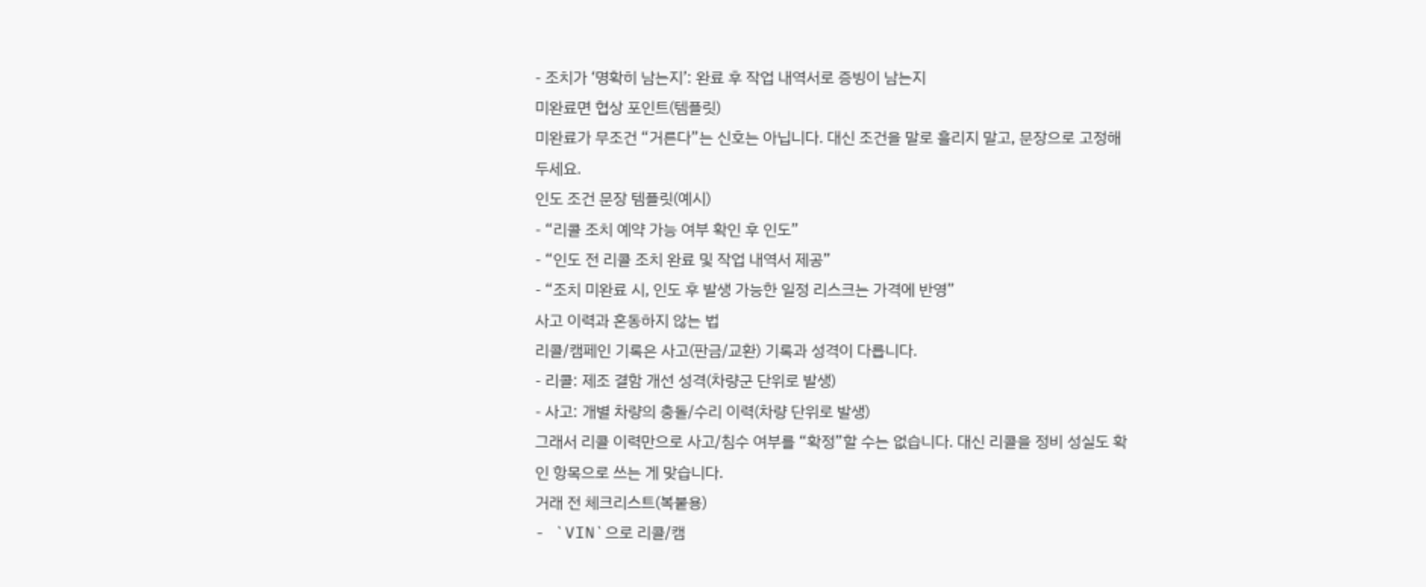- 조치가 ‘명확히 남는지’: 완료 후 작업 내역서로 증빙이 남는지
미완료면 협상 포인트(템플릿)
미완료가 무조건 “거른다”는 신호는 아닙니다. 대신 조건을 말로 흘리지 말고, 문장으로 고정해 두세요.
인도 조건 문장 템플릿(예시)
- “리콜 조치 예약 가능 여부 확인 후 인도”
- “인도 전 리콜 조치 완료 및 작업 내역서 제공”
- “조치 미완료 시, 인도 후 발생 가능한 일정 리스크는 가격에 반영”
사고 이력과 혼동하지 않는 법
리콜/캠페인 기록은 사고(판금/교환) 기록과 성격이 다릅니다.
- 리콜: 제조 결함 개선 성격(차량군 단위로 발생)
- 사고: 개별 차량의 충돌/수리 이력(차량 단위로 발생)
그래서 리콜 이력만으로 사고/침수 여부를 “확정”할 수는 없습니다. 대신 리콜을 정비 성실도 확인 항목으로 쓰는 게 맞습니다.
거래 전 체크리스트(복붙용)
- `VIN`으로 리콜/캠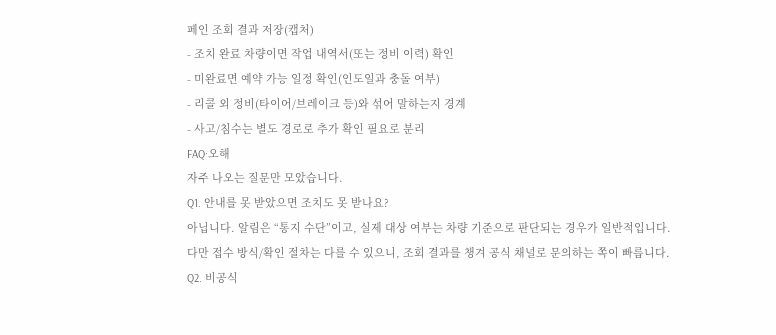페인 조회 결과 저장(캡처)
- 조치 완료 차량이면 작업 내역서(또는 정비 이력) 확인
- 미완료면 예약 가능 일정 확인(인도일과 충돌 여부)
- 리콜 외 정비(타이어/브레이크 등)와 섞어 말하는지 경계
- 사고/침수는 별도 경로로 추가 확인 필요로 분리
FAQ·오해
자주 나오는 질문만 모았습니다.
Q1. 안내를 못 받았으면 조치도 못 받나요?
아닙니다. 알림은 “통지 수단”이고, 실제 대상 여부는 차량 기준으로 판단되는 경우가 일반적입니다.
다만 접수 방식/확인 절차는 다를 수 있으니, 조회 결과를 챙겨 공식 채널로 문의하는 쪽이 빠릅니다.
Q2. 비공식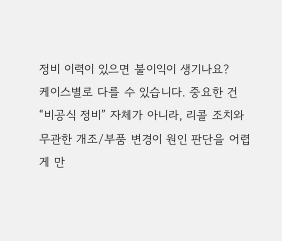정비 이력이 있으면 불이익이 생기나요?
케이스별로 다를 수 있습니다. 중요한 건 “비공식 정비” 자체가 아니라, 리콜 조치와 무관한 개조/부품 변경이 원인 판단을 어렵게 만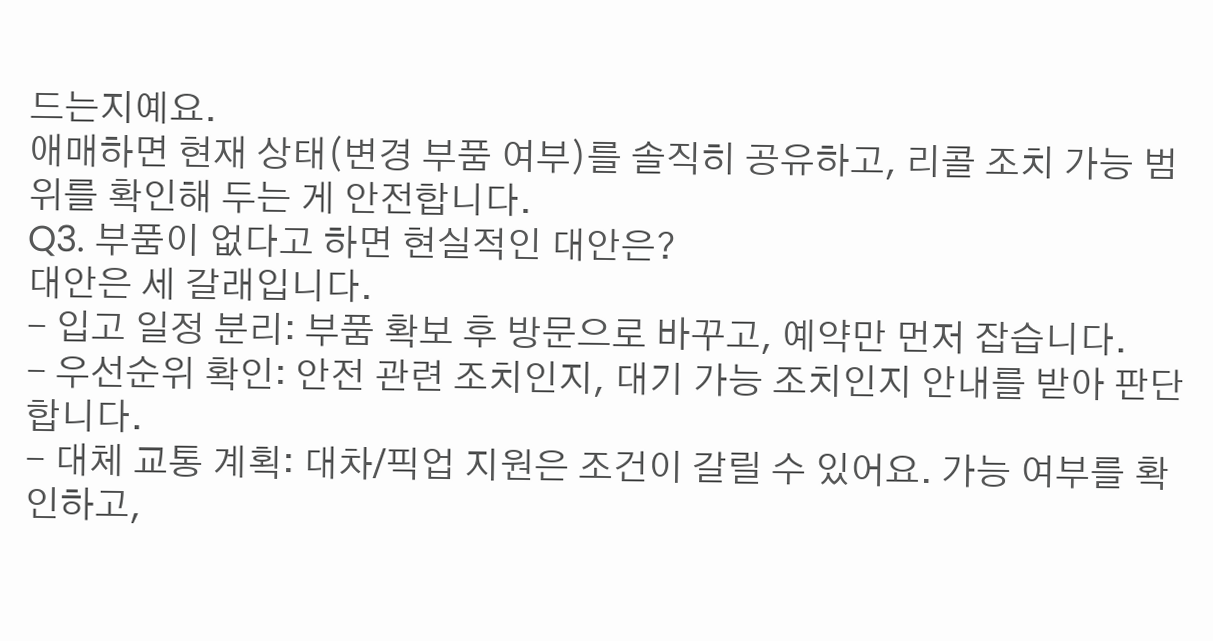드는지예요.
애매하면 현재 상태(변경 부품 여부)를 솔직히 공유하고, 리콜 조치 가능 범위를 확인해 두는 게 안전합니다.
Q3. 부품이 없다고 하면 현실적인 대안은?
대안은 세 갈래입니다.
- 입고 일정 분리: 부품 확보 후 방문으로 바꾸고, 예약만 먼저 잡습니다.
- 우선순위 확인: 안전 관련 조치인지, 대기 가능 조치인지 안내를 받아 판단합니다.
- 대체 교통 계획: 대차/픽업 지원은 조건이 갈릴 수 있어요. 가능 여부를 확인하고,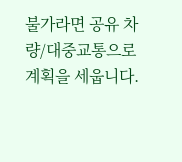불가라면 공유 차량/대중교통으로 계획을 세웁니다.